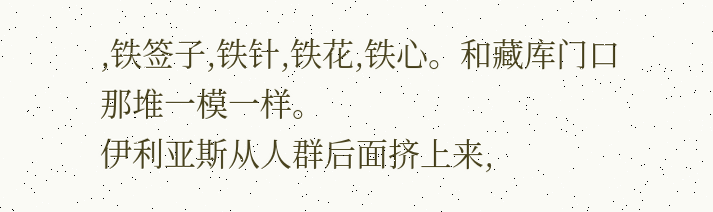,铁签子,铁针,铁花,铁心。和藏库门口那堆一模一样。
伊利亚斯从人群后面挤上来,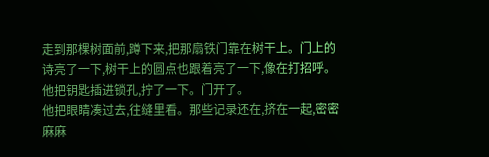走到那棵树面前,蹲下来,把那扇铁门靠在树干上。门上的诗亮了一下,树干上的圆点也跟着亮了一下,像在打招呼。他把钥匙插进锁孔,拧了一下。门开了。
他把眼睛凑过去,往缝里看。那些记录还在,挤在一起,密密麻麻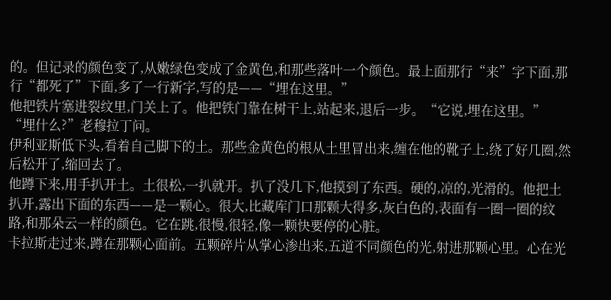的。但记录的颜色变了,从嫩绿色变成了金黄色,和那些落叶一个颜色。最上面那行“来”字下面,那行“都死了”下面,多了一行新字,写的是——“埋在这里。”
他把铁片塞进裂纹里,门关上了。他把铁门靠在树干上,站起来,退后一步。“它说,埋在这里。”
“埋什么?”老穆拉丁问。
伊利亚斯低下头,看着自己脚下的土。那些金黄色的根从土里冒出来,缠在他的靴子上,绕了好几圈,然后松开了,缩回去了。
他蹲下来,用手扒开土。土很松,一扒就开。扒了没几下,他摸到了东西。硬的,凉的,光滑的。他把土扒开,露出下面的东西——是一颗心。很大,比藏库门口那颗大得多,灰白色的,表面有一圈一圈的纹路,和那朵云一样的颜色。它在跳,很慢,很轻,像一颗快要停的心脏。
卡拉斯走过来,蹲在那颗心面前。五颗碎片从掌心渗出来,五道不同颜色的光,射进那颗心里。心在光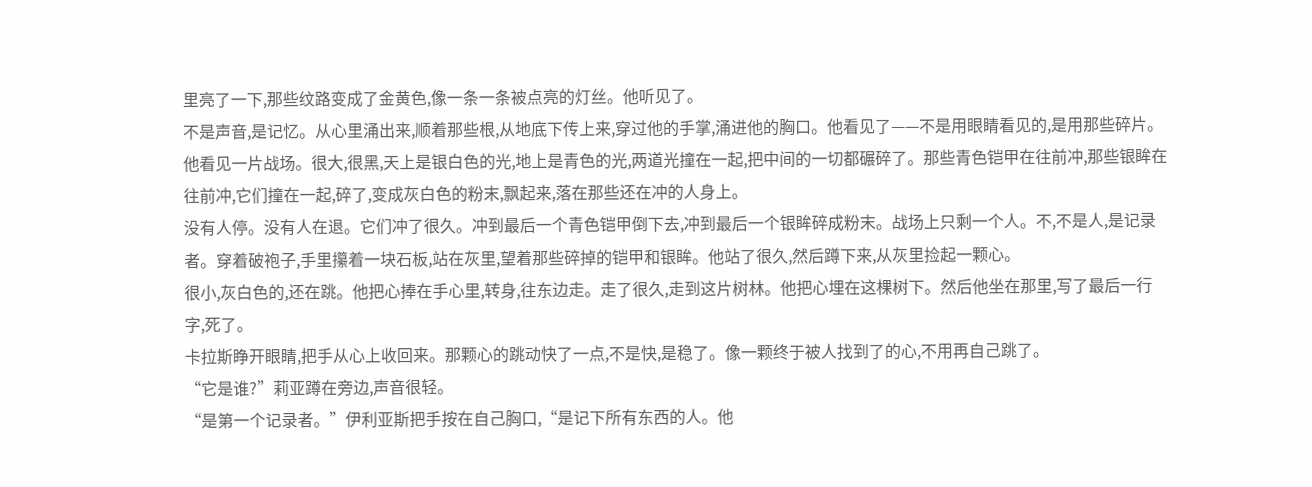里亮了一下,那些纹路变成了金黄色,像一条一条被点亮的灯丝。他听见了。
不是声音,是记忆。从心里涌出来,顺着那些根,从地底下传上来,穿过他的手掌,涌进他的胸口。他看见了——不是用眼睛看见的,是用那些碎片。
他看见一片战场。很大,很黑,天上是银白色的光,地上是青色的光,两道光撞在一起,把中间的一切都碾碎了。那些青色铠甲在往前冲,那些银眸在往前冲,它们撞在一起,碎了,变成灰白色的粉末,飘起来,落在那些还在冲的人身上。
没有人停。没有人在退。它们冲了很久。冲到最后一个青色铠甲倒下去,冲到最后一个银眸碎成粉末。战场上只剩一个人。不,不是人,是记录者。穿着破袍子,手里攥着一块石板,站在灰里,望着那些碎掉的铠甲和银眸。他站了很久,然后蹲下来,从灰里捡起一颗心。
很小,灰白色的,还在跳。他把心捧在手心里,转身,往东边走。走了很久,走到这片树林。他把心埋在这棵树下。然后他坐在那里,写了最后一行字,死了。
卡拉斯睁开眼睛,把手从心上收回来。那颗心的跳动快了一点,不是快,是稳了。像一颗终于被人找到了的心,不用再自己跳了。
“它是谁?”莉亚蹲在旁边,声音很轻。
“是第一个记录者。”伊利亚斯把手按在自己胸口,“是记下所有东西的人。他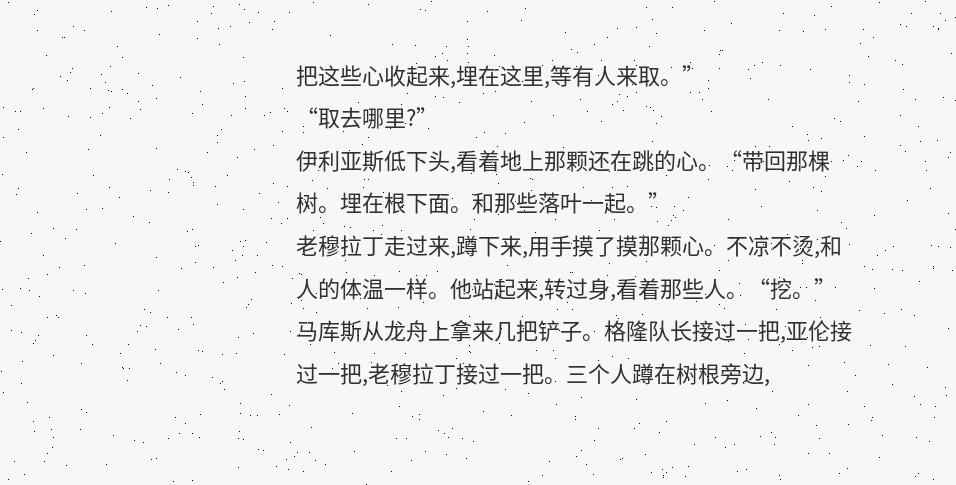把这些心收起来,埋在这里,等有人来取。”
“取去哪里?”
伊利亚斯低下头,看着地上那颗还在跳的心。“带回那棵树。埋在根下面。和那些落叶一起。”
老穆拉丁走过来,蹲下来,用手摸了摸那颗心。不凉不烫,和人的体温一样。他站起来,转过身,看着那些人。“挖。”
马库斯从龙舟上拿来几把铲子。格隆队长接过一把,亚伦接过一把,老穆拉丁接过一把。三个人蹲在树根旁边,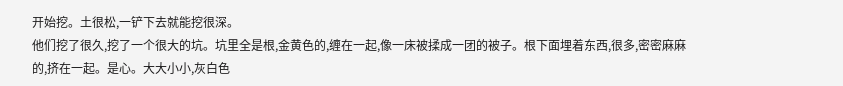开始挖。土很松,一铲下去就能挖很深。
他们挖了很久,挖了一个很大的坑。坑里全是根,金黄色的,缠在一起,像一床被揉成一团的被子。根下面埋着东西,很多,密密麻麻的,挤在一起。是心。大大小小,灰白色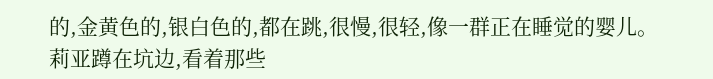的,金黄色的,银白色的,都在跳,很慢,很轻,像一群正在睡觉的婴儿。
莉亚蹲在坑边,看着那些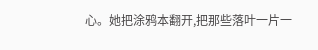心。她把涂鸦本翻开,把那些落叶一片一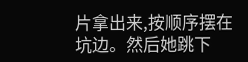片拿出来,按顺序摆在坑边。然后她跳下